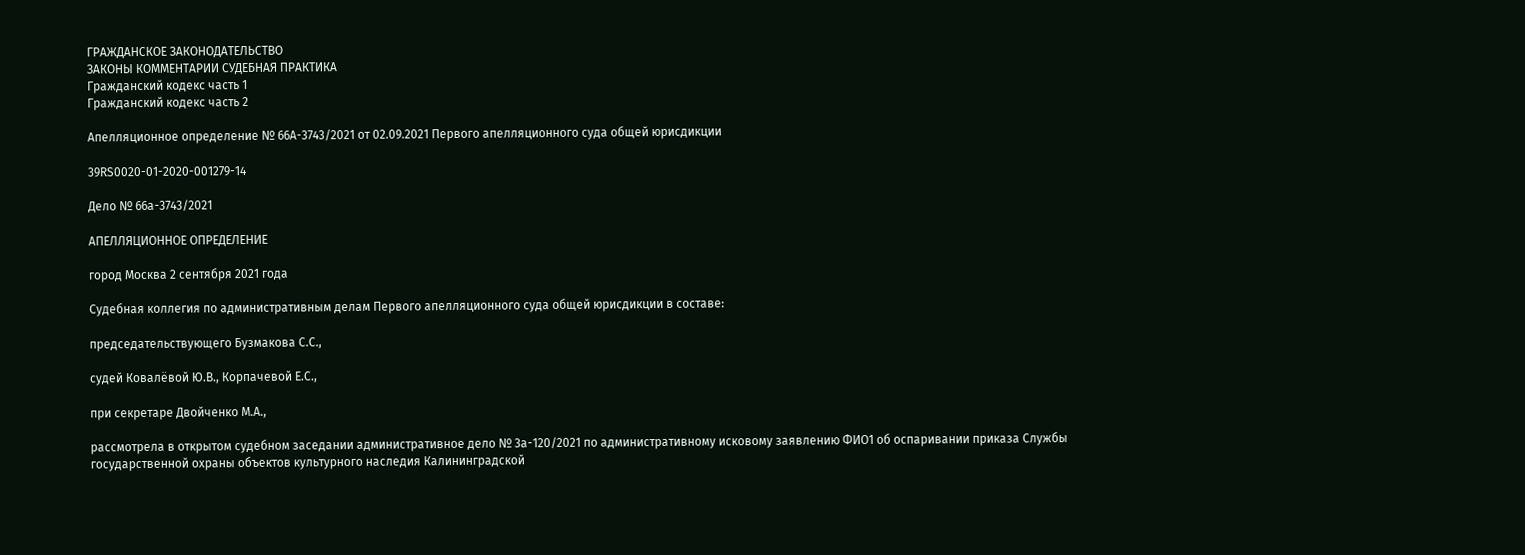ГРАЖДАНСКОЕ ЗАКОНОДАТЕЛЬСТВО
ЗАКОНЫ КОММЕНТАРИИ СУДЕБНАЯ ПРАКТИКА
Гражданский кодекс часть 1
Гражданский кодекс часть 2

Апелляционное определение № 66А-3743/2021 от 02.09.2021 Первого апелляционного суда общей юрисдикции

39RS0020-01-2020-001279-14

Дело № 66а-3743/2021

АПЕЛЛЯЦИОННОЕ ОПРЕДЕЛЕНИЕ

город Москва 2 сентября 2021 года

Судебная коллегия по административным делам Первого апелляционного суда общей юрисдикции в составе:

председательствующего Бузмакова С.С.,

судей Ковалёвой Ю.В., Корпачевой Е.С.,

при секретаре Двойченко М.А.,

рассмотрела в открытом судебном заседании административное дело № 3а-120/2021 по административному исковому заявлению ФИО1 об оспаривании приказа Службы государственной охраны объектов культурного наследия Калининградской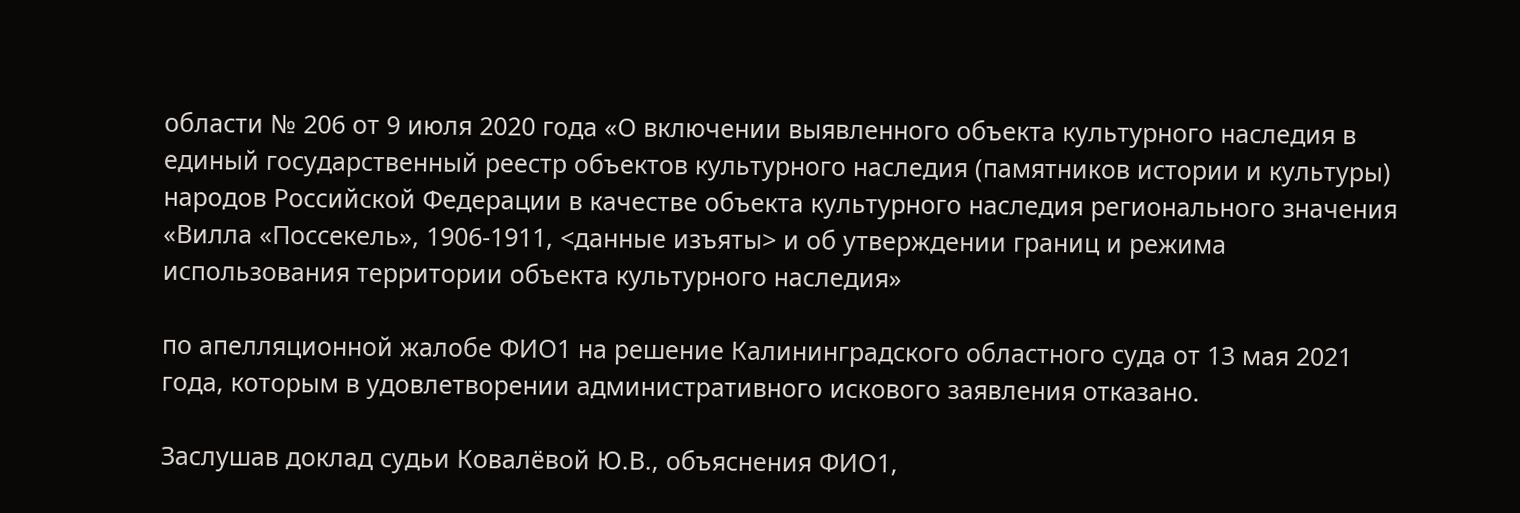области № 206 от 9 июля 2020 года «О включении выявленного объекта культурного наследия в единый государственный реестр объектов культурного наследия (памятников истории и культуры) народов Российской Федерации в качестве объекта культурного наследия регионального значения «Вилла «Поссекель», 1906-1911, <данные изъяты> и об утверждении границ и режима использования территории объекта культурного наследия»

по апелляционной жалобе ФИО1 на решение Калининградского областного суда от 13 мая 2021 года, которым в удовлетворении административного искового заявления отказано.

Заслушав доклад судьи Ковалёвой Ю.В., объяснения ФИО1,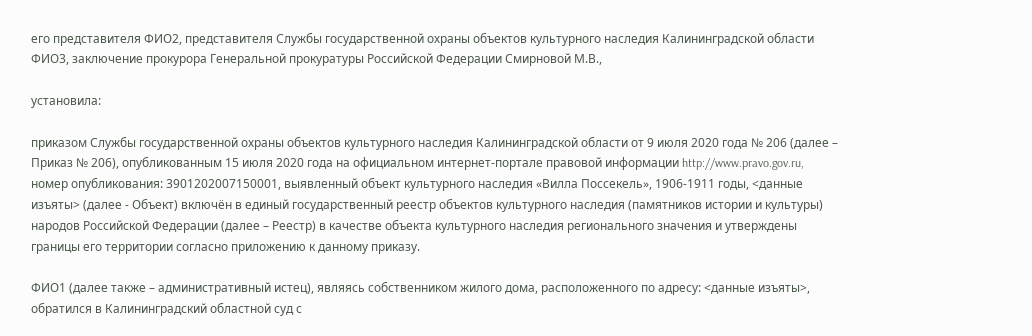его представителя ФИО2, представителя Службы государственной охраны объектов культурного наследия Калининградской области ФИО3, заключение прокурора Генеральной прокуратуры Российской Федерации Смирновой М.В.,

установила:

приказом Службы государственной охраны объектов культурного наследия Калининградской области от 9 июля 2020 года № 206 (далее – Приказ № 206), опубликованным 15 июля 2020 года на официальном интернет-портале правовой информации http://www.pravo.gov.ru, номер опубликования: 3901202007150001, выявленный объект культурного наследия «Вилла Поссекель», 1906-1911 годы, <данные изъяты> (далее - Объект) включён в единый государственный реестр объектов культурного наследия (памятников истории и культуры) народов Российской Федерации (далее – Реестр) в качестве объекта культурного наследия регионального значения и утверждены границы его территории согласно приложению к данному приказу.

ФИО1 (далее также – административный истец), являясь собственником жилого дома, расположенного по адресу: <данные изъяты>, обратился в Калининградский областной суд с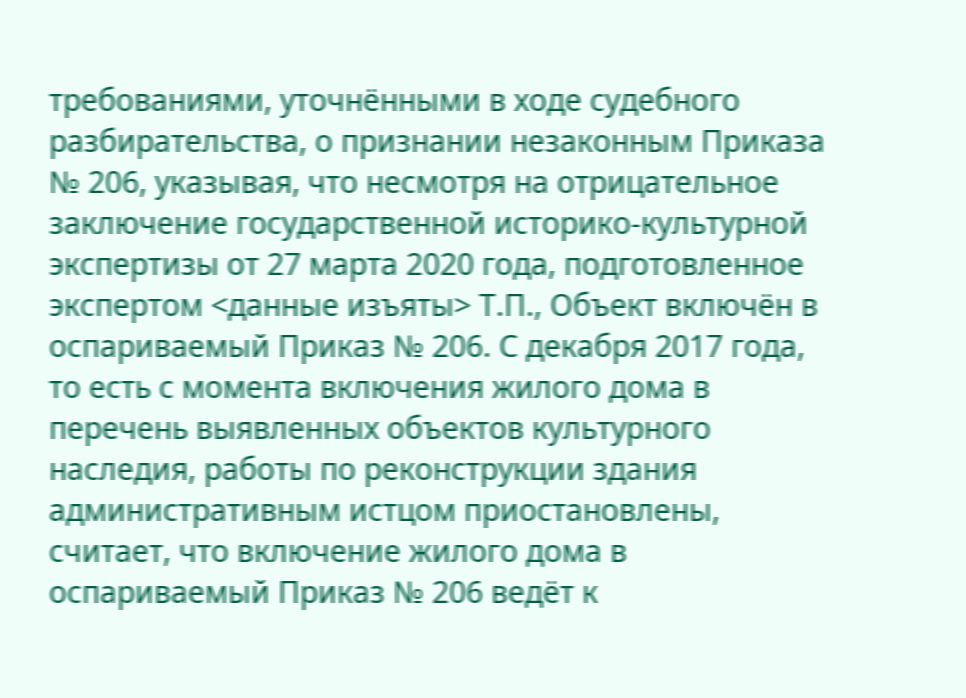требованиями, уточнёнными в ходе судебного разбирательства, о признании незаконным Приказа № 206, указывая, что несмотря на отрицательное заключение государственной историко-культурной экспертизы от 27 марта 2020 года, подготовленное экспертом <данные изъяты> Т.П., Объект включён в оспариваемый Приказ № 206. С декабря 2017 года, то есть с момента включения жилого дома в перечень выявленных объектов культурного наследия, работы по реконструкции здания административным истцом приостановлены, считает, что включение жилого дома в оспариваемый Приказ № 206 ведёт к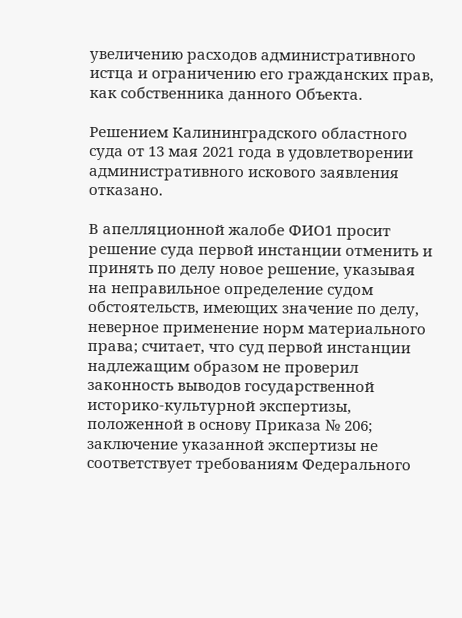увеличению расходов административного истца и ограничению его гражданских прав, как собственника данного Объекта.

Решением Калининградского областного суда от 13 мая 2021 года в удовлетворении административного искового заявления отказано.

В апелляционной жалобе ФИО1 просит решение суда первой инстанции отменить и принять по делу новое решение, указывая на неправильное определение судом обстоятельств, имеющих значение по делу, неверное применение норм материального права; считает, что суд первой инстанции надлежащим образом не проверил законность выводов государственной историко-культурной экспертизы, положенной в основу Приказа № 206; заключение указанной экспертизы не соответствует требованиям Федерального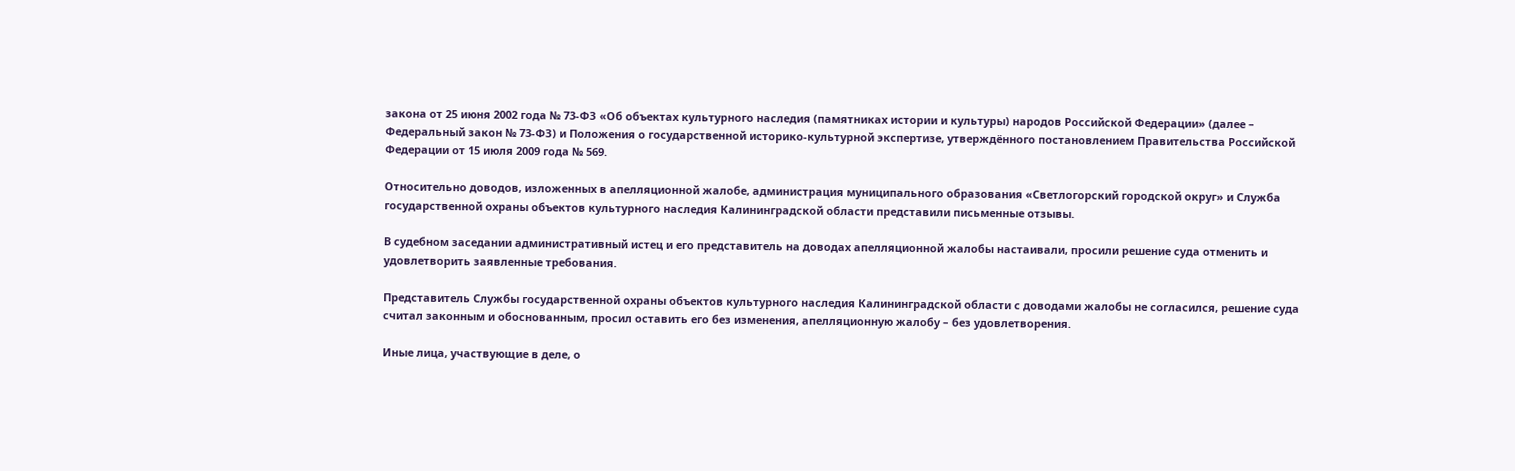закона от 25 июня 2002 года № 73-ФЗ «Об объектах культурного наследия (памятниках истории и культуры) народов Российской Федерации» (далее – Федеральный закон № 73-ФЗ) и Положения о государственной историко-культурной экспертизе, утверждённого постановлением Правительства Российской Федерации от 15 июля 2009 года № 569.

Относительно доводов, изложенных в апелляционной жалобе, администрация муниципального образования «Светлогорский городской округ» и Служба государственной охраны объектов культурного наследия Калининградской области представили письменные отзывы.

В судебном заседании административный истец и его представитель на доводах апелляционной жалобы настаивали, просили решение суда отменить и удовлетворить заявленные требования.

Представитель Службы государственной охраны объектов культурного наследия Калининградской области с доводами жалобы не согласился, решение суда считал законным и обоснованным, просил оставить его без изменения, апелляционную жалобу – без удовлетворения.

Иные лица, участвующие в деле, о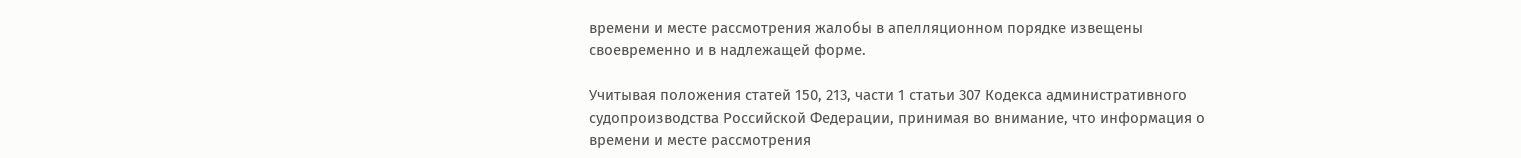времени и месте рассмотрения жалобы в апелляционном порядке извещены своевременно и в надлежащей форме.

Учитывая положения статей 150, 213, части 1 статьи 307 Кодекса административного судопроизводства Российской Федерации, принимая во внимание, что информация о времени и месте рассмотрения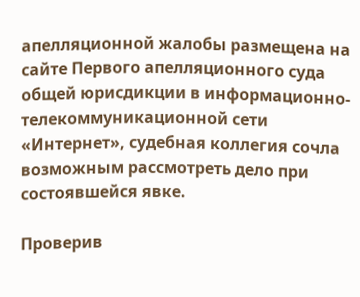апелляционной жалобы размещена на сайте Первого апелляционного суда общей юрисдикции в информационно-телекоммуникационной сети «Интернет», судебная коллегия сочла возможным рассмотреть дело при состоявшейся явке.

Проверив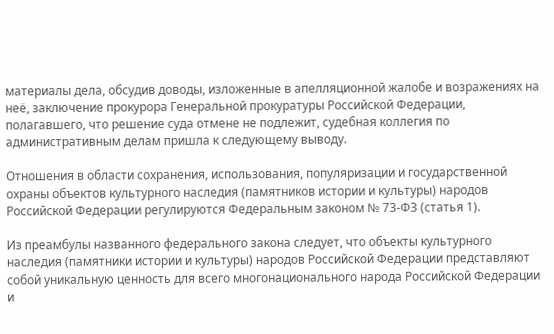материалы дела, обсудив доводы, изложенные в апелляционной жалобе и возражениях на неё, заключение прокурора Генеральной прокуратуры Российской Федерации, полагавшего, что решение суда отмене не подлежит, судебная коллегия по административным делам пришла к следующему выводу.

Отношения в области сохранения, использования, популяризации и государственной охраны объектов культурного наследия (памятников истории и культуры) народов Российской Федерации регулируются Федеральным законом № 73-ФЗ (статья 1).

Из преамбулы названного федерального закона следует, что объекты культурного наследия (памятники истории и культуры) народов Российской Федерации представляют собой уникальную ценность для всего многонационального народа Российской Федерации и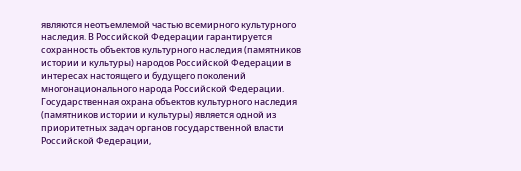являются неотъемлемой частью всемирного культурного наследия. В Российской Федерации гарантируется сохранность объектов культурного наследия (памятников истории и культуры) народов Российской Федерации в интересах настоящего и будущего поколений многонационального народа Российской Федерации. Государственная охрана объектов культурного наследия (памятников истории и культуры) является одной из приоритетных задач органов государственной власти Российской Федерации,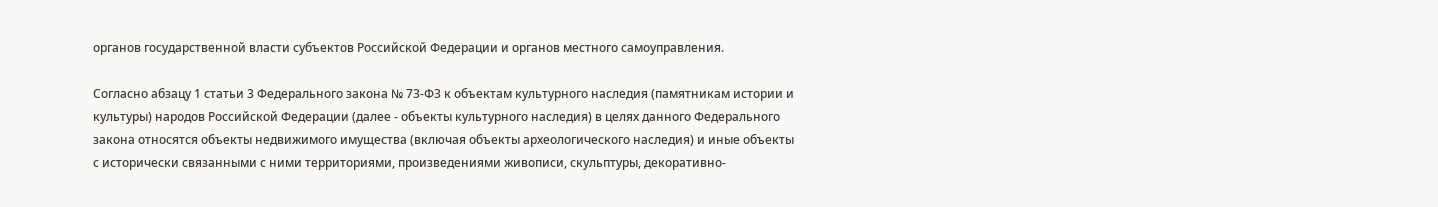органов государственной власти субъектов Российской Федерации и органов местного самоуправления.

Согласно абзацу 1 статьи 3 Федерального закона № 73-ФЗ к объектам культурного наследия (памятникам истории и культуры) народов Российской Федерации (далее - объекты культурного наследия) в целях данного Федерального закона относятся объекты недвижимого имущества (включая объекты археологического наследия) и иные объекты с исторически связанными с ними территориями, произведениями живописи, скульптуры, декоративно-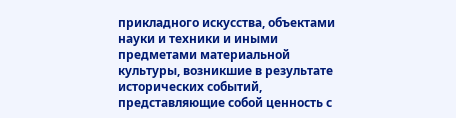прикладного искусства, объектами науки и техники и иными предметами материальной культуры, возникшие в результате исторических событий, представляющие собой ценность с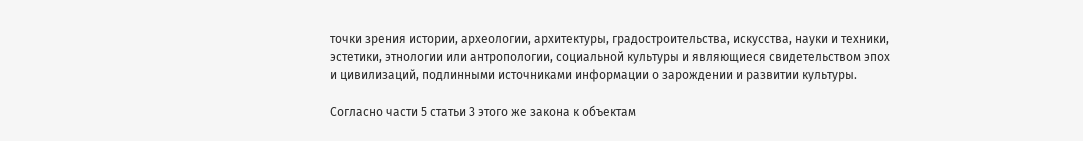точки зрения истории, археологии, архитектуры, градостроительства, искусства, науки и техники, эстетики, этнологии или антропологии, социальной культуры и являющиеся свидетельством эпох и цивилизаций, подлинными источниками информации о зарождении и развитии культуры.

Согласно части 5 статьи 3 этого же закона к объектам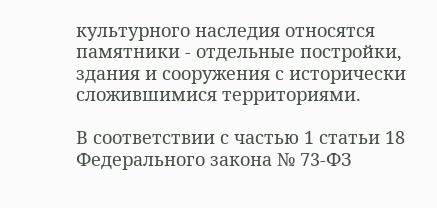культурного наследия относятся памятники - отдельные постройки, здания и сооружения с исторически сложившимися территориями.

В соответствии с частью 1 статьи 18 Федерального закона № 73-ФЗ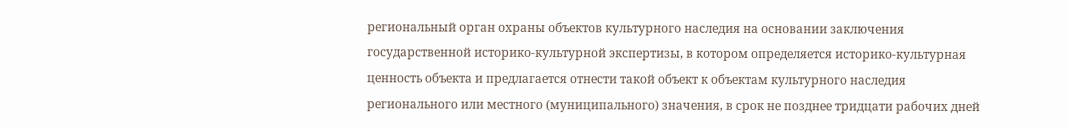региональный орган охраны объектов культурного наследия на основании заключения государственной историко-культурной экспертизы, в котором определяется историко-культурная ценность объекта и предлагается отнести такой объект к объектам культурного наследия регионального или местного (муниципального) значения, в срок не позднее тридцати рабочих дней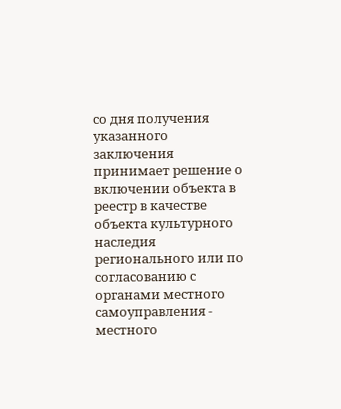со дня получения указанного заключения принимает решение о включении объекта в реестр в качестве объекта культурного наследия регионального или по согласованию с органами местного самоуправления - местного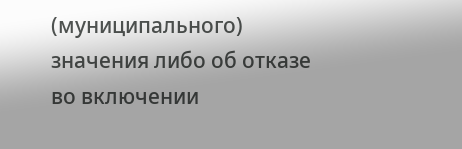(муниципального) значения либо об отказе во включении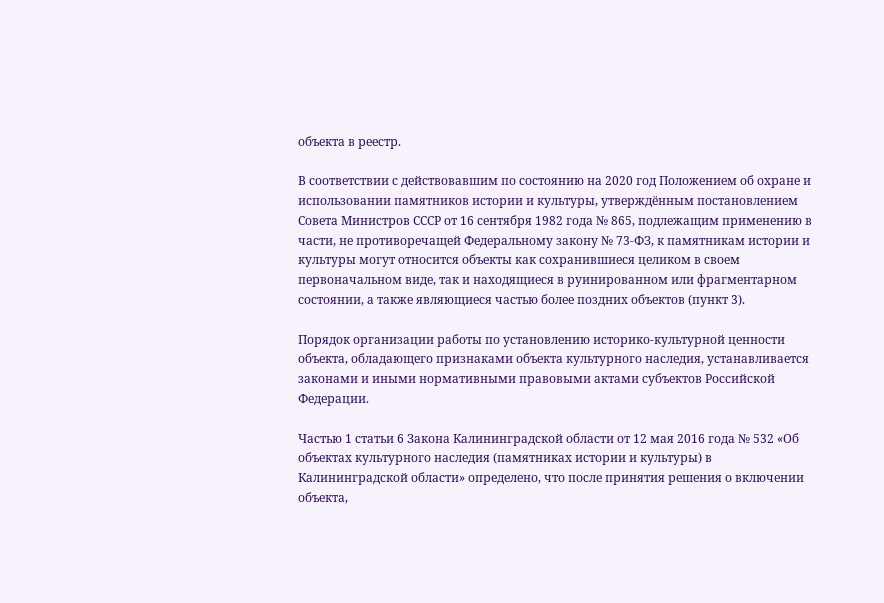объекта в реестр.

В соответствии с действовавшим по состоянию на 2020 год Положением об охране и использовании памятников истории и культуры, утверждённым постановлением Совета Министров СССР от 16 сентября 1982 года № 865, подлежащим применению в части, не противоречащей Федеральному закону № 73-ФЗ, к памятникам истории и культуры могут относится объекты как сохранившиеся целиком в своем первоначальном виде, так и находящиеся в руинированном или фрагментарном состоянии, а также являющиеся частью более поздних объектов (пункт 3).

Порядок организации работы по установлению историко-культурной ценности объекта, обладающего признаками объекта культурного наследия, устанавливается законами и иными нормативными правовыми актами субъектов Российской Федерации.

Частью 1 статьи 6 Закона Калининградской области от 12 мая 2016 года № 532 «Об объектах культурного наследия (памятниках истории и культуры) в Калининградской области» определено, что после принятия решения о включении объекта,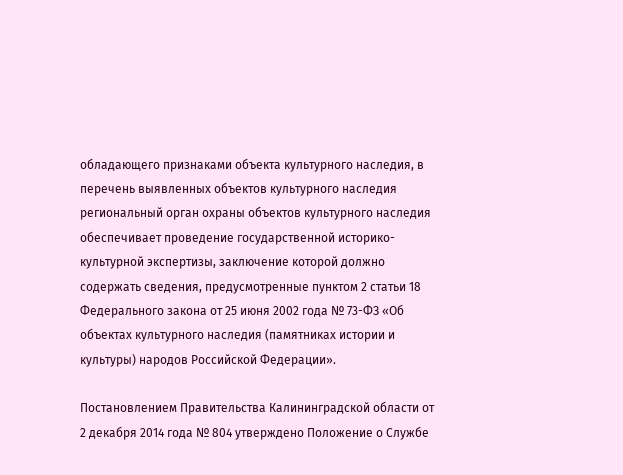обладающего признаками объекта культурного наследия, в перечень выявленных объектов культурного наследия региональный орган охраны объектов культурного наследия обеспечивает проведение государственной историко-культурной экспертизы, заключение которой должно содержать сведения, предусмотренные пунктом 2 статьи 18 Федерального закона от 25 июня 2002 года № 73-ФЗ «Об объектах культурного наследия (памятниках истории и культуры) народов Российской Федерации».

Постановлением Правительства Калининградской области от 2 декабря 2014 года № 804 утверждено Положение о Службе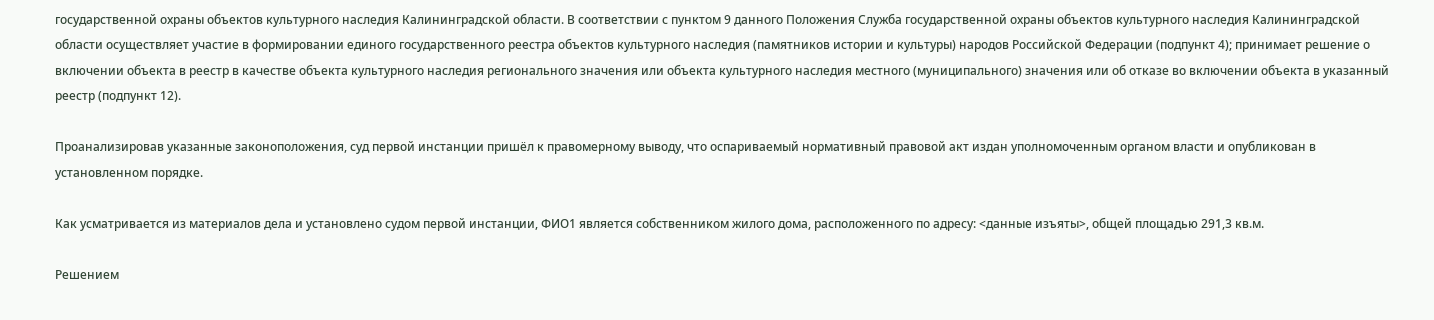государственной охраны объектов культурного наследия Калининградской области. В соответствии с пунктом 9 данного Положения Служба государственной охраны объектов культурного наследия Калининградской области осуществляет участие в формировании единого государственного реестра объектов культурного наследия (памятников истории и культуры) народов Российской Федерации (подпункт 4); принимает решение о включении объекта в реестр в качестве объекта культурного наследия регионального значения или объекта культурного наследия местного (муниципального) значения или об отказе во включении объекта в указанный реестр (подпункт 12).

Проанализировав указанные законоположения, суд первой инстанции пришёл к правомерному выводу, что оспариваемый нормативный правовой акт издан уполномоченным органом власти и опубликован в установленном порядке.

Как усматривается из материалов дела и установлено судом первой инстанции, ФИО1 является собственником жилого дома, расположенного по адресу: <данные изъяты>, общей площадью 291,3 кв.м.

Решением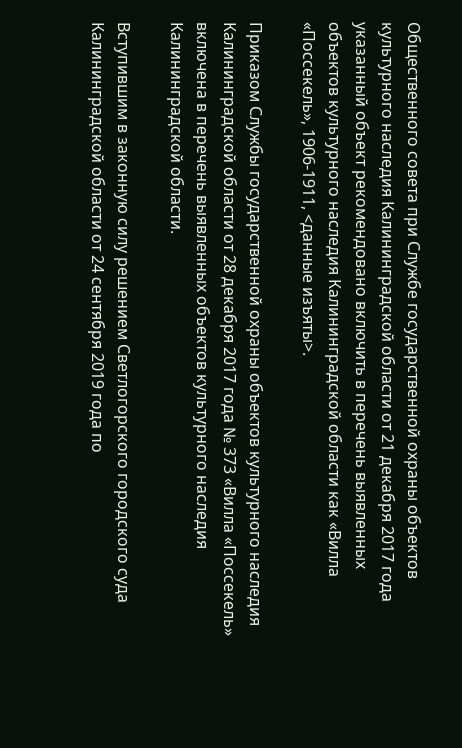Общественного совета при Службе государственной охраны объектов культурного наследия Калининградской области от 21 декабря 2017 года указанный объект рекомендовано включить в перечень выявленных объектов культурного наследия Калининградской области как «Вилла «Поссекель», 1906-1911, <данные изъяты>.

Приказом Службы государственной охраны объектов культурного наследия Калининградской области от 28 декабря 2017 года № 373 «Вилла «Поссекель» включена в перечень выявленных объектов культурного наследия Калининградской области.

Вступившим в законную силу решением Светлогорского городского суда Калининградской области от 24 сентября 2019 года по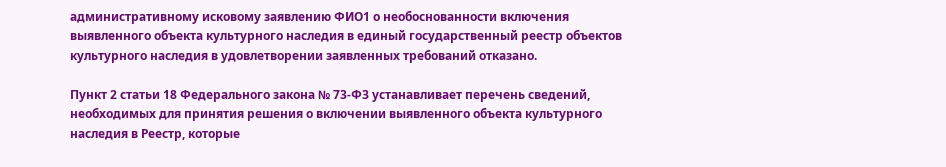административному исковому заявлению ФИО1 о необоснованности включения выявленного объекта культурного наследия в единый государственный реестр объектов культурного наследия в удовлетворении заявленных требований отказано.

Пункт 2 статьи 18 Федерального закона № 73-ФЗ устанавливает перечень сведений, необходимых для принятия решения о включении выявленного объекта культурного наследия в Реестр, которые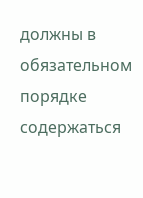должны в обязательном порядке содержаться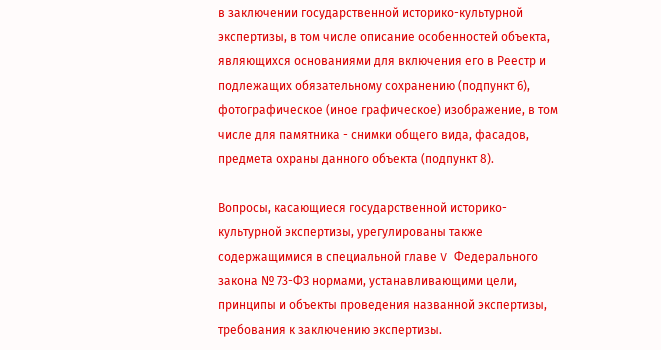в заключении государственной историко-культурной экспертизы, в том числе описание особенностей объекта, являющихся основаниями для включения его в Реестр и подлежащих обязательному сохранению (подпункт 6), фотографическое (иное графическое) изображение, в том числе для памятника - снимки общего вида, фасадов, предмета охраны данного объекта (подпункт 8).

Вопросы, касающиеся государственной историко-культурной экспертизы, урегулированы также содержащимися в специальной главе V Федерального закона № 73-ФЗ нормами, устанавливающими цели, принципы и объекты проведения названной экспертизы, требования к заключению экспертизы.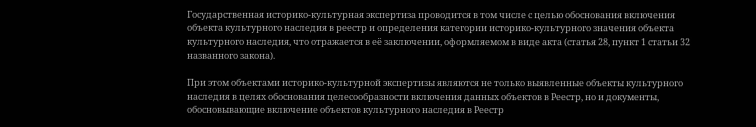Государственная историко-культурная экспертиза проводится в том числе с целью обоснования включения объекта культурного наследия в реестр и определения категории историко-культурного значения объекта культурного наследия, что отражается в её заключении, оформляемом в виде акта (статья 28, пункт 1 статьи 32 названного закона).

При этом объектами историко-культурной экспертизы являются не только выявленные объекты культурного наследия в целях обоснования целесообразности включения данных объектов в Реестр, но и документы, обосновывающие включение объектов культурного наследия в Реестр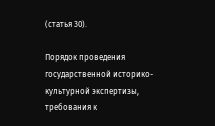(статья 30).

Порядок проведения государственной историко-культурной экспертизы, требования к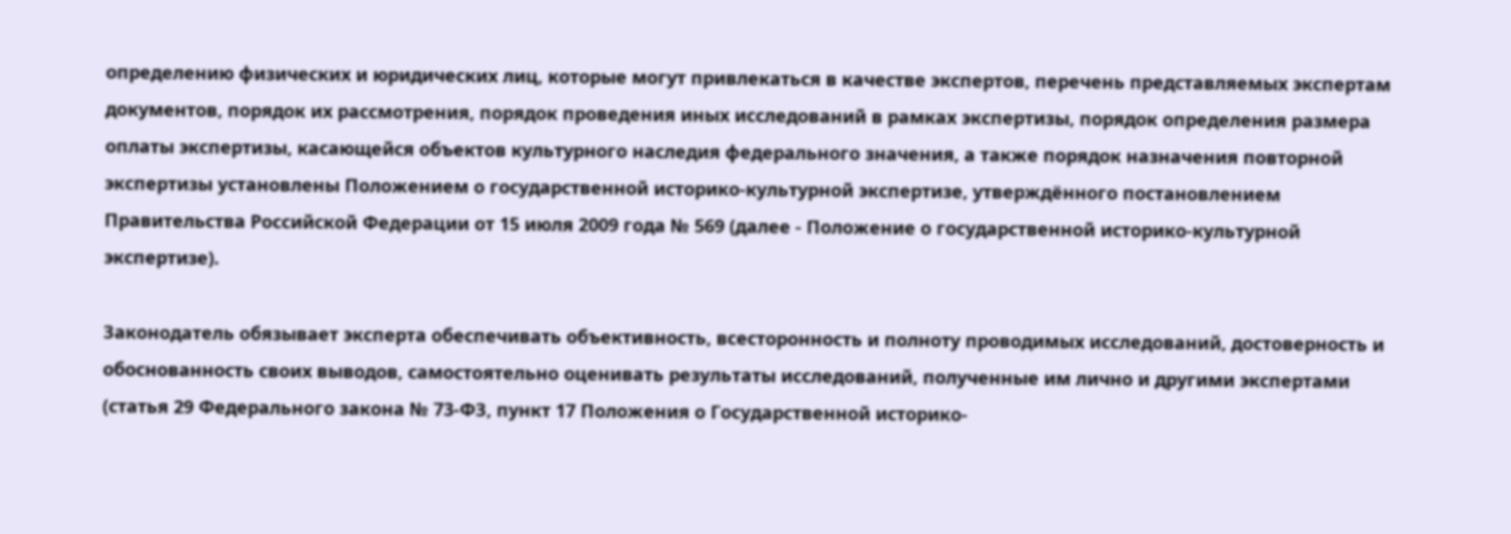определению физических и юридических лиц, которые могут привлекаться в качестве экспертов, перечень представляемых экспертам документов, порядок их рассмотрения, порядок проведения иных исследований в рамках экспертизы, порядок определения размера оплаты экспертизы, касающейся объектов культурного наследия федерального значения, а также порядок назначения повторной экспертизы установлены Положением о государственной историко-культурной экспертизе, утверждённого постановлением Правительства Российской Федерации от 15 июля 2009 года № 569 (далее - Положение о государственной историко-культурной экспертизе).

Законодатель обязывает эксперта обеспечивать объективность, всесторонность и полноту проводимых исследований, достоверность и обоснованность своих выводов, самостоятельно оценивать результаты исследований, полученные им лично и другими экспертами (статья 29 Федерального закона № 73-ФЗ, пункт 17 Положения о Государственной историко-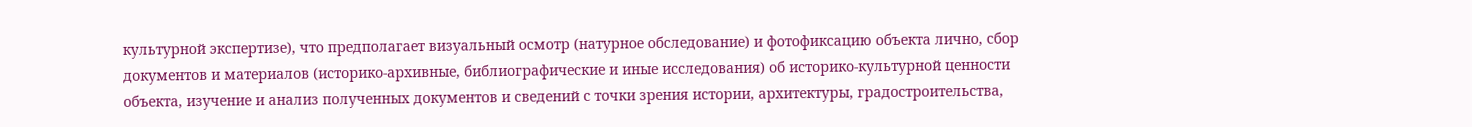культурной экспертизе), что предполагает визуальный осмотр (натурное обследование) и фотофиксацию объекта лично, сбор документов и материалов (историко-архивные, библиографические и иные исследования) об историко-культурной ценности объекта, изучение и анализ полученных документов и сведений с точки зрения истории, архитектуры, градостроительства,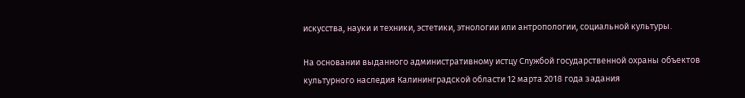искусства, науки и техники, эстетики, этнологии или антропологии, социальной культуры.

На основании выданного административному истцу Службой государственной охраны объектов культурного наследия Калининградской области 12 марта 2018 года задания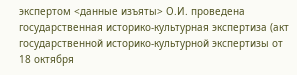экспертом <данные изъяты> О.И. проведена государственная историко-культурная экспертиза (акт государственной историко-культурной экспертизы от 18 октября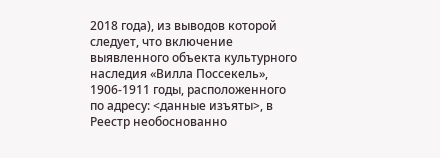2018 года), из выводов которой следует, что включение выявленного объекта культурного наследия «Вилла Поссекель», 1906-1911 годы, расположенного по адресу: <данные изъяты>, в Реестр необоснованно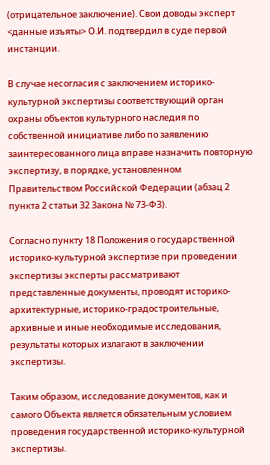(отрицательное заключение). Свои доводы эксперт <данные изъяты> О.И. подтвердил в суде первой инстанции.

В случае несогласия с заключением историко-культурной экспертизы соответствующий орган охраны объектов культурного наследия по собственной инициативе либо по заявлению заинтересованного лица вправе назначить повторную экспертизу, в порядке, установленном Правительством Российской Федерации (абзац 2 пункта 2 статьи 32 Закона № 73-ФЗ).

Согласно пункту 18 Положения о государственной историко-культурной экспертизе при проведении экспертизы эксперты рассматривают представленные документы, проводят историко-архитектурные, историко-градостроительные, архивные и иные необходимые исследования, результаты которых излагают в заключении экспертизы.

Таким образом, исследование документов, как и самого Объекта является обязательным условием проведения государственной историко-культурной экспертизы.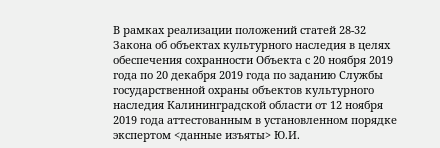В рамках реализации положений статей 28-32 Закона об объектах культурного наследия в целях обеспечения сохранности Объекта с 20 ноября 2019 года по 20 декабря 2019 года по заданию Службы государственной охраны объектов культурного наследия Калининградской области от 12 ноября 2019 года аттестованным в установленном порядке экспертом <данные изъяты> Ю.И.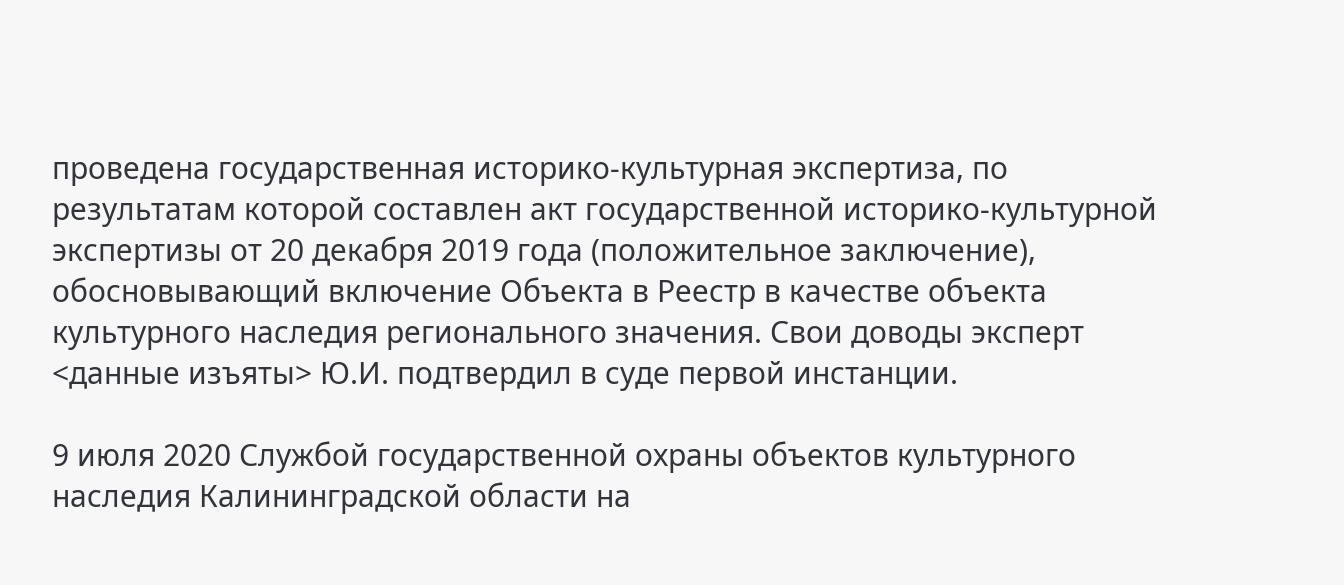проведена государственная историко-культурная экспертиза, по результатам которой составлен акт государственной историко-культурной экспертизы от 20 декабря 2019 года (положительное заключение), обосновывающий включение Объекта в Реестр в качестве объекта культурного наследия регионального значения. Свои доводы эксперт <данные изъяты> Ю.И. подтвердил в суде первой инстанции.

9 июля 2020 Службой государственной охраны объектов культурного наследия Калининградской области на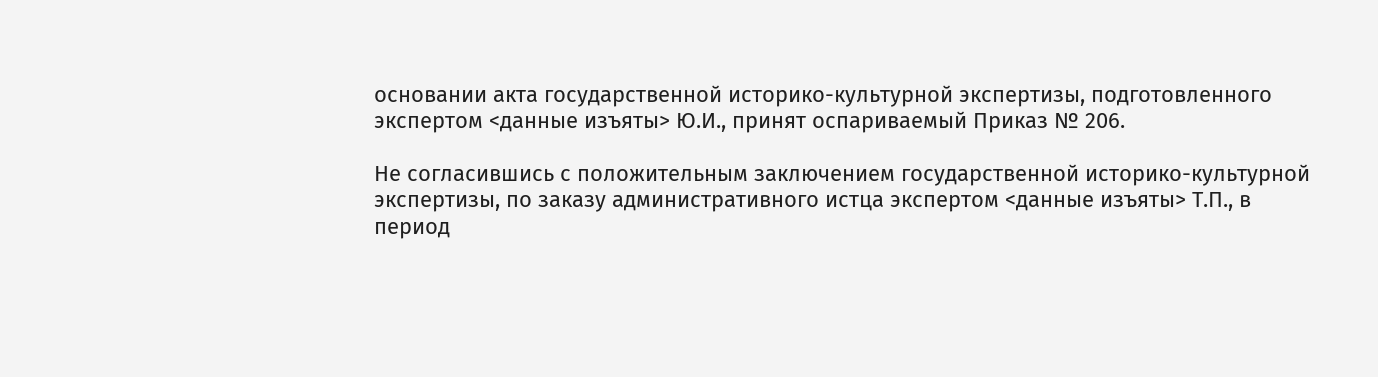основании акта государственной историко-культурной экспертизы, подготовленного экспертом <данные изъяты> Ю.И., принят оспариваемый Приказ № 206.

Не согласившись с положительным заключением государственной историко-культурной экспертизы, по заказу административного истца экспертом <данные изъяты> Т.П., в период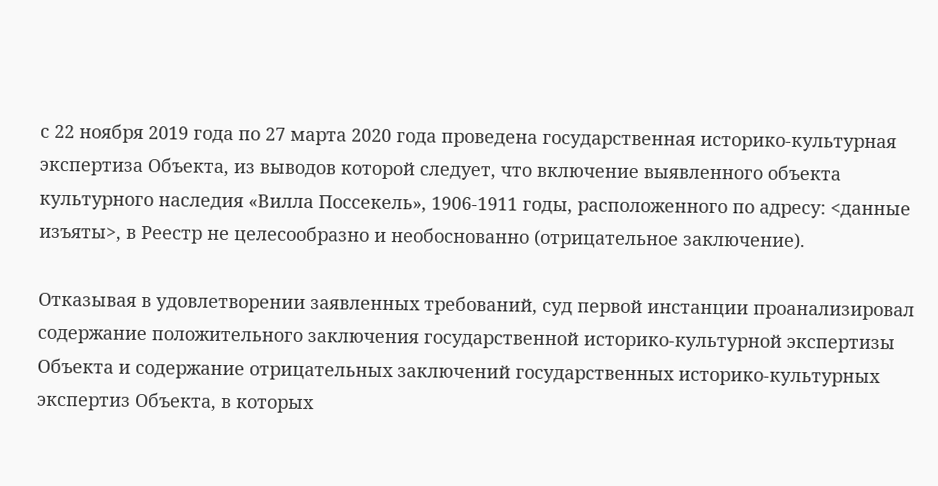с 22 ноября 2019 года по 27 марта 2020 года проведена государственная историко-культурная экспертиза Объекта, из выводов которой следует, что включение выявленного объекта культурного наследия «Вилла Поссекель», 1906-1911 годы, расположенного по адресу: <данные изъяты>, в Реестр не целесообразно и необоснованно (отрицательное заключение).

Отказывая в удовлетворении заявленных требований, суд первой инстанции проанализировал содержание положительного заключения государственной историко-культурной экспертизы Объекта и содержание отрицательных заключений государственных историко-культурных экспертиз Объекта, в которых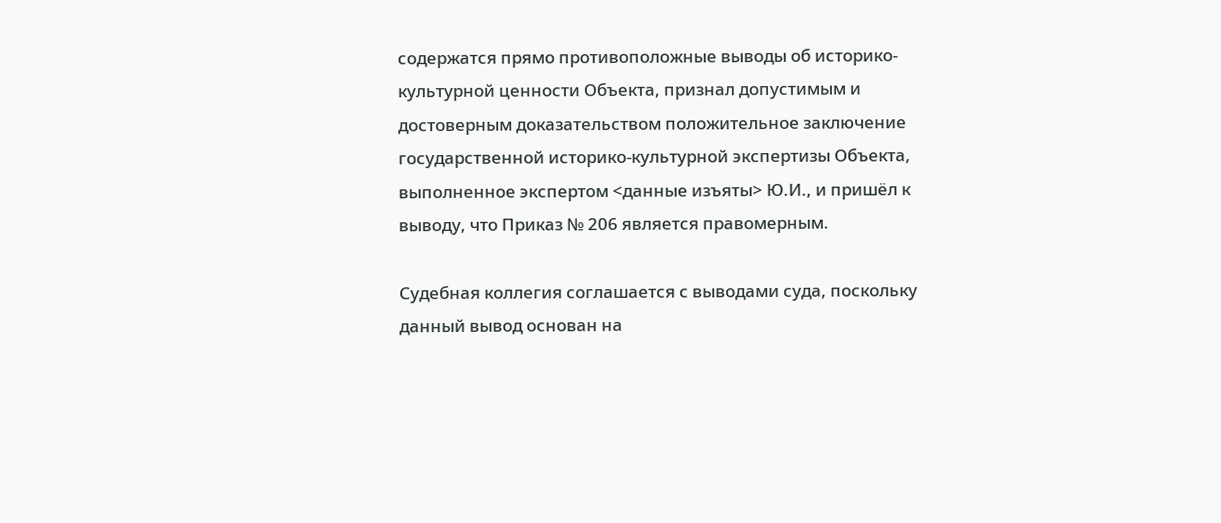содержатся прямо противоположные выводы об историко-культурной ценности Объекта, признал допустимым и достоверным доказательством положительное заключение государственной историко-культурной экспертизы Объекта, выполненное экспертом <данные изъяты> Ю.И., и пришёл к выводу, что Приказ № 206 является правомерным.

Судебная коллегия соглашается с выводами суда, поскольку данный вывод основан на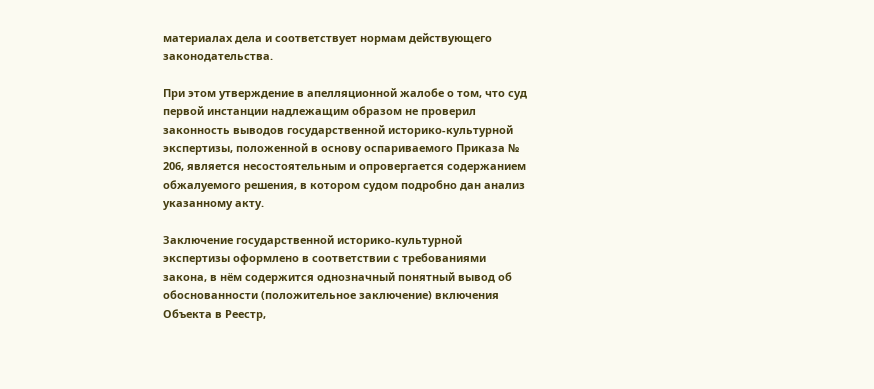материалах дела и соответствует нормам действующего законодательства.

При этом утверждение в апелляционной жалобе о том, что суд первой инстанции надлежащим образом не проверил законность выводов государственной историко-культурной экспертизы, положенной в основу оспариваемого Приказа № 206, является несостоятельным и опровергается содержанием обжалуемого решения, в котором судом подробно дан анализ указанному акту.

Заключение государственной историко-культурной экспертизы оформлено в соответствии с требованиями закона, в нём содержится однозначный понятный вывод об обоснованности (положительное заключение) включения Объекта в Реестр,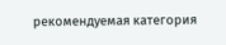рекомендуемая категория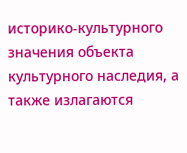историко-культурного значения объекта культурного наследия, а также излагаются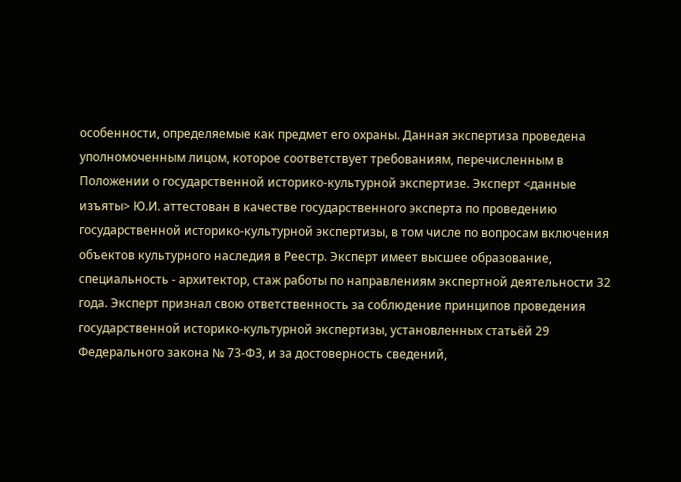особенности, определяемые как предмет его охраны. Данная экспертиза проведена уполномоченным лицом, которое соответствует требованиям, перечисленным в Положении о государственной историко-культурной экспертизе. Эксперт <данные изъяты> Ю.И. аттестован в качестве государственного эксперта по проведению государственной историко-культурной экспертизы, в том числе по вопросам включения объектов культурного наследия в Реестр. Эксперт имеет высшее образование, специальность - архитектор, стаж работы по направлениям экспертной деятельности 32 года. Эксперт признал свою ответственность за соблюдение принципов проведения государственной историко-культурной экспертизы, установленных статьёй 29 Федерального закона № 73-ФЗ, и за достоверность сведений,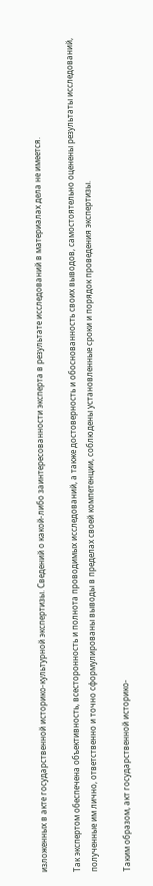изложенных в акте государственной историко-культурной экспертизы. Сведений о какой-либо заинтересованности эксперта в результате исследований в материалах дела не имеется.

Так экспертом обеспечена объективность, всесторонность и полнота проводимых исследований, а также достоверность и обоснованность своих выводов, самостоятельно оценены результаты исследований, полученные им лично, ответственно и точно сформулированы выводы в пределах своей компетенции, соблюдены установленные сроки и порядок проведения экспертизы.

Таким образом, акт государственной историко-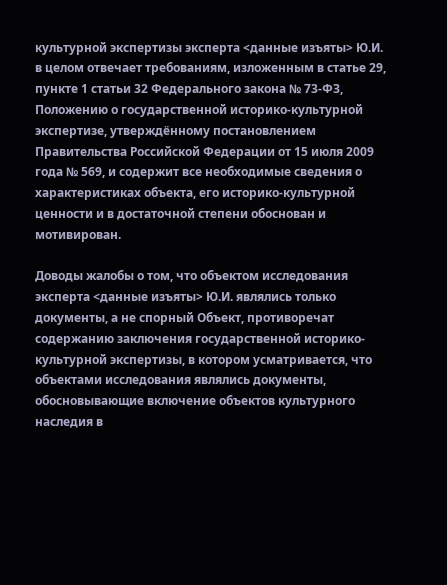культурной экспертизы эксперта <данные изъяты> Ю.И. в целом отвечает требованиям, изложенным в статье 29, пункте 1 статьи 32 Федерального закона № 73-ФЗ, Положению о государственной историко-культурной экспертизе, утверждённому постановлением Правительства Российской Федерации от 15 июля 2009 года № 569, и содержит все необходимые сведения о характеристиках объекта, его историко-культурной ценности и в достаточной степени обоснован и мотивирован.

Доводы жалобы о том, что объектом исследования эксперта <данные изъяты> Ю.И. являлись только документы, а не спорный Объект, противоречат содержанию заключения государственной историко-культурной экспертизы, в котором усматривается, что объектами исследования являлись документы, обосновывающие включение объектов культурного наследия в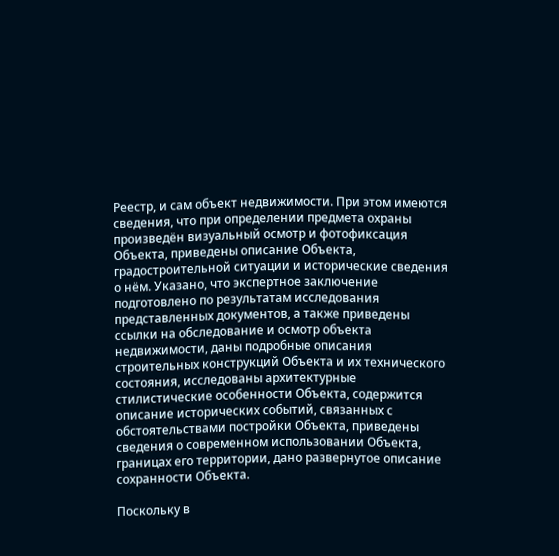Реестр, и сам объект недвижимости. При этом имеются сведения, что при определении предмета охраны произведён визуальный осмотр и фотофиксация Объекта, приведены описание Объекта, градостроительной ситуации и исторические сведения о нём. Указано, что экспертное заключение подготовлено по результатам исследования представленных документов, а также приведены ссылки на обследование и осмотр объекта недвижимости, даны подробные описания строительных конструкций Объекта и их технического состояния, исследованы архитектурные стилистические особенности Объекта, содержится описание исторических событий, связанных с обстоятельствами постройки Объекта, приведены сведения о современном использовании Объекта, границах его территории, дано развернутое описание сохранности Объекта.

Поскольку в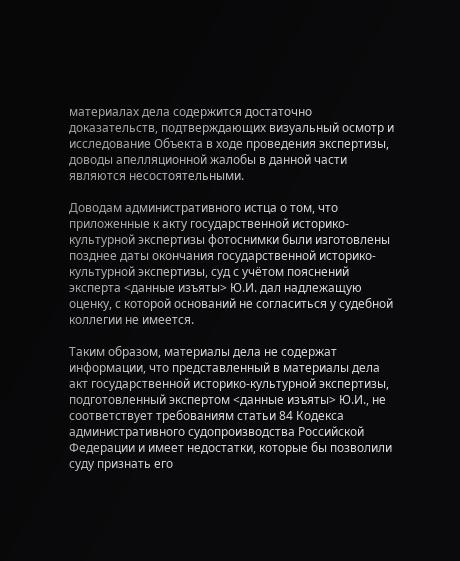материалах дела содержится достаточно доказательств, подтверждающих визуальный осмотр и исследование Объекта в ходе проведения экспертизы, доводы апелляционной жалобы в данной части являются несостоятельными.

Доводам административного истца о том, что приложенные к акту государственной историко-культурной экспертизы фотоснимки были изготовлены позднее даты окончания государственной историко-культурной экспертизы, суд с учётом пояснений эксперта <данные изъяты> Ю.И. дал надлежащую оценку, с которой оснований не согласиться у судебной коллегии не имеется.

Таким образом, материалы дела не содержат информации, что представленный в материалы дела акт государственной историко-культурной экспертизы, подготовленный экспертом <данные изъяты> Ю.И., не соответствует требованиям статьи 84 Кодекса административного судопроизводства Российской Федерации и имеет недостатки, которые бы позволили суду признать его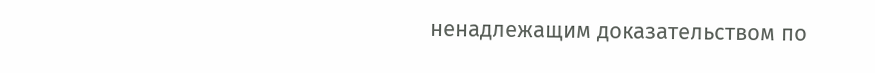ненадлежащим доказательством по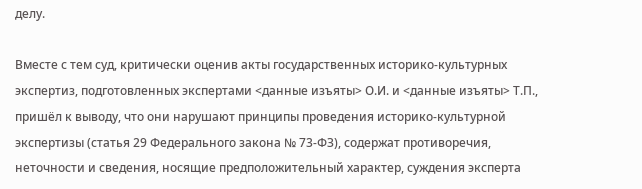делу.

Вместе с тем суд, критически оценив акты государственных историко-культурных экспертиз, подготовленных экспертами <данные изъяты> О.И. и <данные изъяты> Т.П., пришёл к выводу, что они нарушают принципы проведения историко-культурной экспертизы (статья 29 Федерального закона № 73-ФЗ), содержат противоречия, неточности и сведения, носящие предположительный характер, суждения эксперта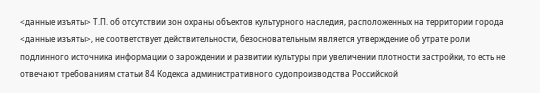<данные изъяты> Т.П. об отсутствии зон охраны объектов культурного наследия, расположенных на территории города <данные изъяты>, не соответствует действительности, безосновательным является утверждение об утрате роли подлинного источника информации о зарождении и развитии культуры при увеличении плотности застройки, то есть не отвечают требованиям статьи 84 Кодекса административного судопроизводства Российской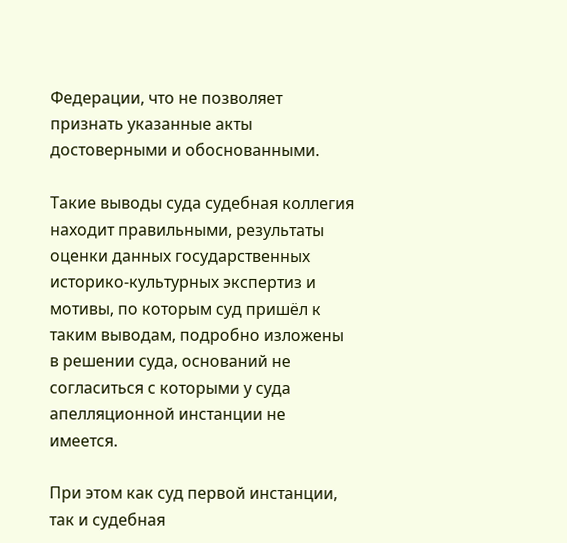Федерации, что не позволяет признать указанные акты достоверными и обоснованными.

Такие выводы суда судебная коллегия находит правильными, результаты оценки данных государственных историко-культурных экспертиз и мотивы, по которым суд пришёл к таким выводам, подробно изложены в решении суда, оснований не согласиться с которыми у суда апелляционной инстанции не имеется.

При этом как суд первой инстанции, так и судебная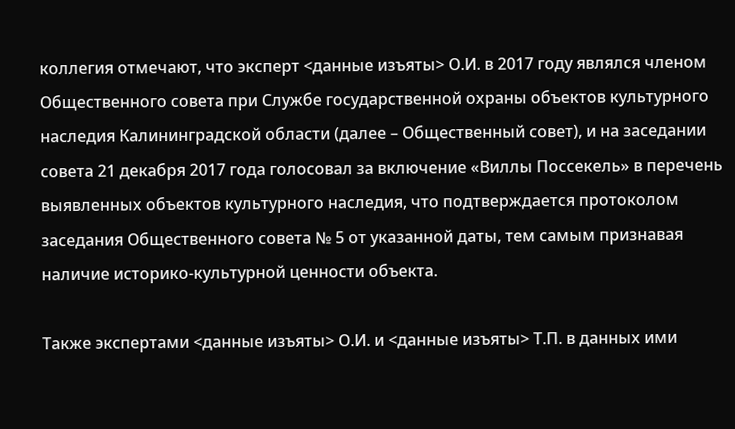коллегия отмечают, что эксперт <данные изъяты> О.И. в 2017 году являлся членом Общественного совета при Службе государственной охраны объектов культурного наследия Калининградской области (далее – Общественный совет), и на заседании совета 21 декабря 2017 года голосовал за включение «Виллы Поссекель» в перечень выявленных объектов культурного наследия, что подтверждается протоколом заседания Общественного совета № 5 от указанной даты, тем самым признавая наличие историко-культурной ценности объекта.

Также экспертами <данные изъяты> О.И. и <данные изъяты> Т.П. в данных ими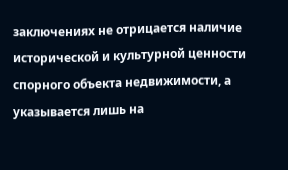заключениях не отрицается наличие исторической и культурной ценности спорного объекта недвижимости, а указывается лишь на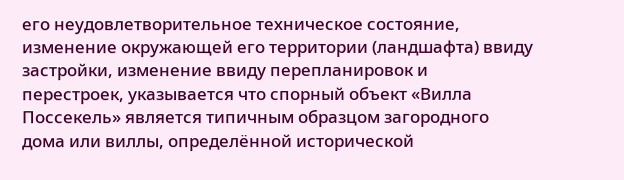его неудовлетворительное техническое состояние, изменение окружающей его территории (ландшафта) ввиду застройки, изменение ввиду перепланировок и перестроек, указывается что спорный объект «Вилла Поссекель» является типичным образцом загородного дома или виллы, определённой исторической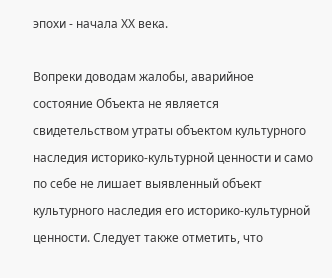эпохи - начала ХХ века.

Вопреки доводам жалобы, аварийное состояние Объекта не является свидетельством утраты объектом культурного наследия историко-культурной ценности и само по себе не лишает выявленный объект культурного наследия его историко-культурной ценности. Следует также отметить, что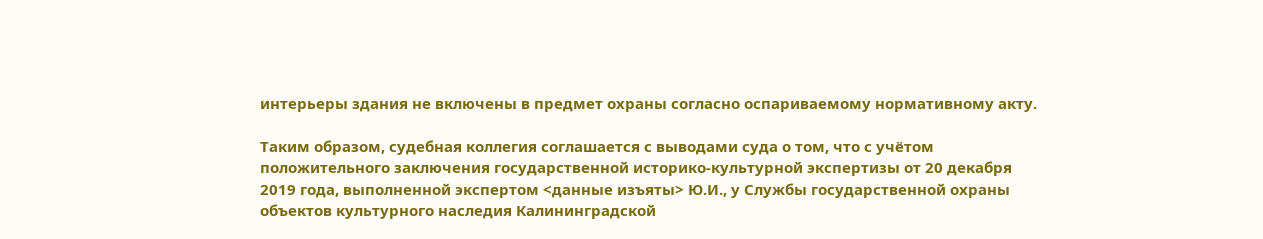интерьеры здания не включены в предмет охраны согласно оспариваемому нормативному акту.

Таким образом, судебная коллегия соглашается с выводами суда о том, что с учётом положительного заключения государственной историко-культурной экспертизы от 20 декабря 2019 года, выполненной экспертом <данные изъяты> Ю.И., у Службы государственной охраны объектов культурного наследия Калининградской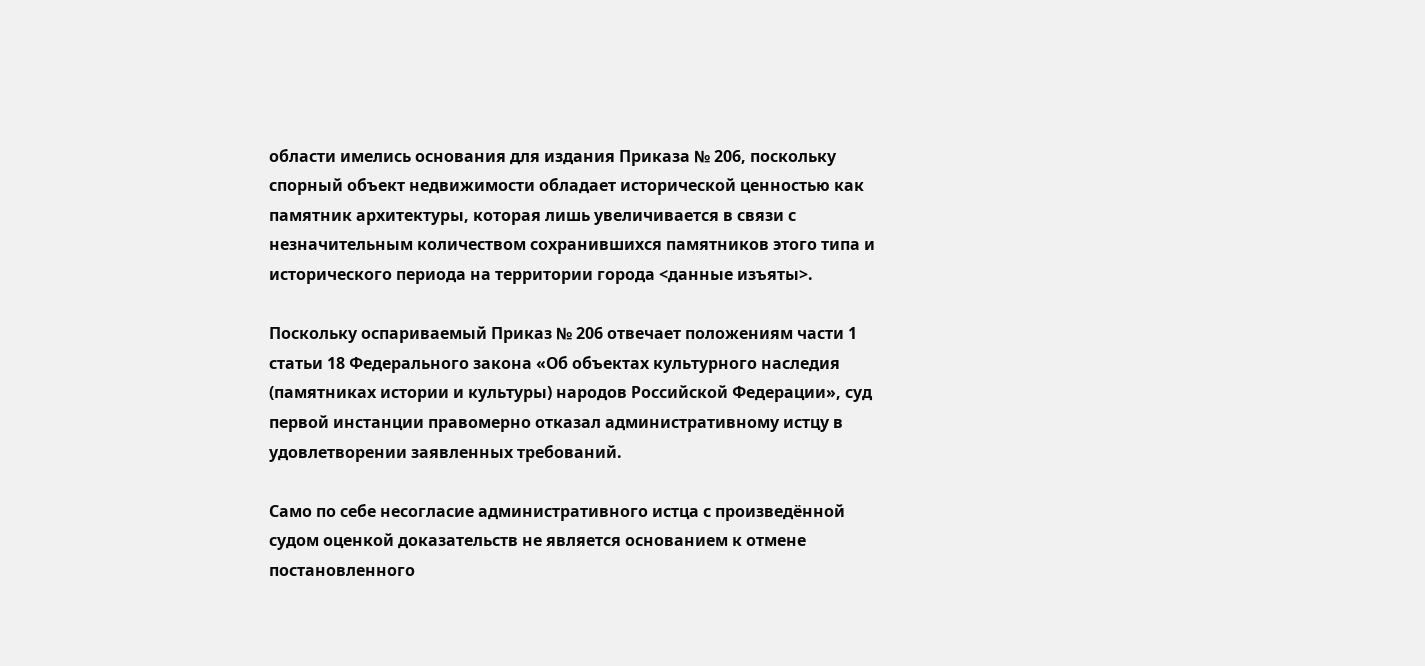области имелись основания для издания Приказа № 206, поскольку спорный объект недвижимости обладает исторической ценностью как памятник архитектуры, которая лишь увеличивается в связи с незначительным количеством сохранившихся памятников этого типа и исторического периода на территории города <данные изъяты>.

Поскольку оспариваемый Приказ № 206 отвечает положениям части 1 статьи 18 Федерального закона «Об объектах культурного наследия (памятниках истории и культуры) народов Российской Федерации», суд первой инстанции правомерно отказал административному истцу в удовлетворении заявленных требований.

Само по себе несогласие административного истца с произведённой судом оценкой доказательств не является основанием к отмене постановленного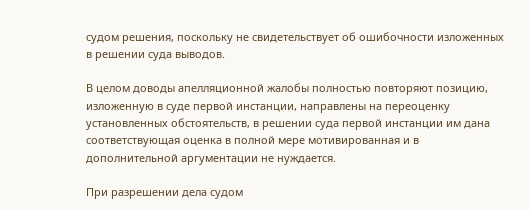судом решения, поскольку не свидетельствует об ошибочности изложенных в решении суда выводов.

В целом доводы апелляционной жалобы полностью повторяют позицию, изложенную в суде первой инстанции, направлены на переоценку установленных обстоятельств, в решении суда первой инстанции им дана соответствующая оценка в полной мере мотивированная и в дополнительной аргументации не нуждается.

При разрешении дела судом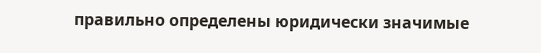правильно определены юридически значимые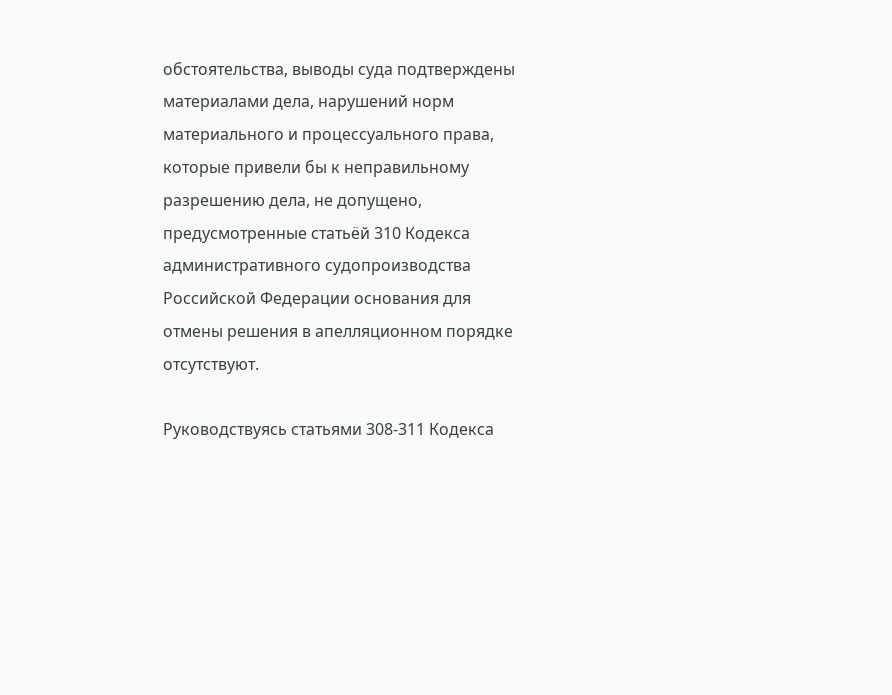обстоятельства, выводы суда подтверждены материалами дела, нарушений норм материального и процессуального права, которые привели бы к неправильному разрешению дела, не допущено, предусмотренные статьёй 310 Кодекса административного судопроизводства Российской Федерации основания для отмены решения в апелляционном порядке отсутствуют.

Руководствуясь статьями 308-311 Кодекса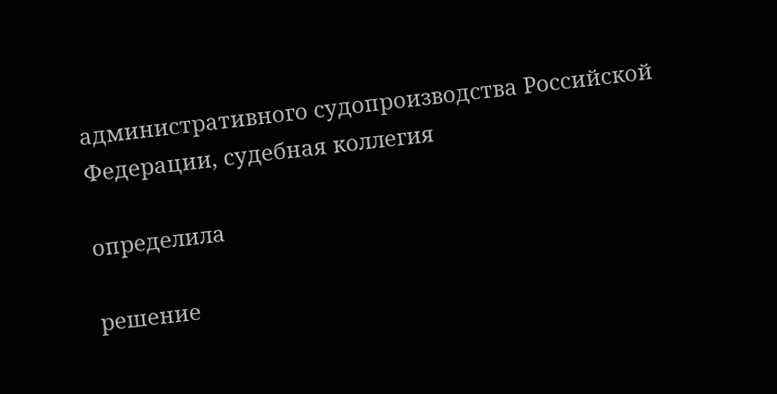административного судопроизводства Российской Федерации, судебная коллегия

определила

решение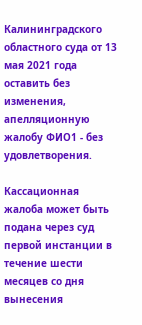Калининградского областного суда от 13 мая 2021 года оставить без изменения, апелляционную жалобу ФИО1 - без удовлетворения.

Кассационная жалоба может быть подана через суд первой инстанции в течение шести месяцев со дня вынесения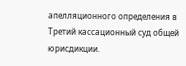апелляционного определения в Третий кассационный суд общей юрисдикции.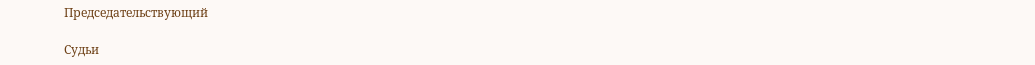Председательствующий

Судьи